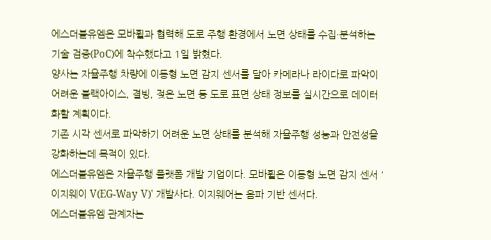에스더블유엠은 모바휠과 협력해 도로 주행 환경에서 노면 상태를 수집·분석하는 기술 검증(PoC)에 착수했다고 1일 밝혔다.
양사는 자율주행 차량에 이동형 노면 감지 센서를 달아 카메라나 라이다로 파악이 어려운 블랙아이스, 결빙, 젖은 노면 등 도로 표면 상태 정보를 실시간으로 데이터화할 계획이다.
기존 시각 센서로 파악하기 어려운 노면 상태를 분석해 자율주행 성능과 안전성을 강화하는데 목적이 있다.
에스더블유엠은 자율주행 플랫폼 개발 기업이다. 모바휠은 이동형 노면 감지 센서 '이지웨이 V(EG-Way V)' 개발사다. 이지웨어는 음파 기반 센서다.
에스더블유엠 관계자는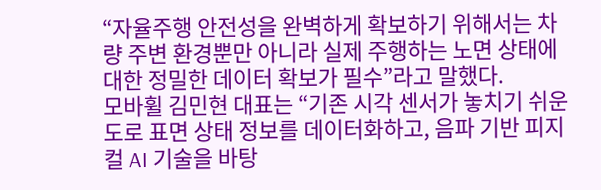“자율주행 안전성을 완벽하게 확보하기 위해서는 차량 주변 환경뿐만 아니라 실제 주행하는 노면 상태에 대한 정밀한 데이터 확보가 필수”라고 말했다.
모바휠 김민현 대표는 “기존 시각 센서가 놓치기 쉬운 도로 표면 상태 정보를 데이터화하고, 음파 기반 피지컬 AI 기술을 바탕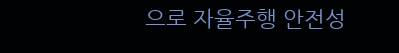으로 자율주행 안전성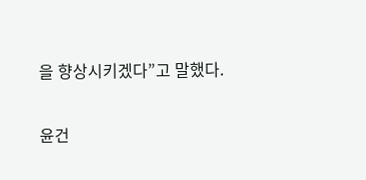을 향상시키겠다”고 말했다.

윤건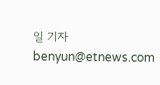일 기자 benyun@etnews.com